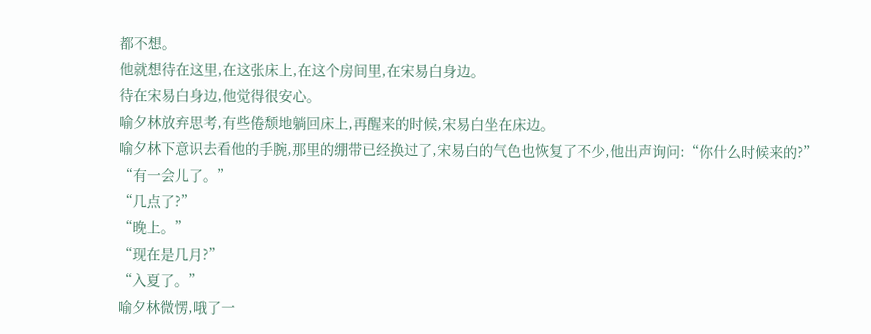都不想。
他就想待在这里,在这张床上,在这个房间里,在宋易白身边。
待在宋易白身边,他觉得很安心。
喻夕林放弃思考,有些倦颓地躺回床上,再醒来的时候,宋易白坐在床边。
喻夕林下意识去看他的手腕,那里的绷带已经换过了,宋易白的气色也恢复了不少,他出声询问:“你什么时候来的?”
“有一会儿了。”
“几点了?”
“晚上。”
“现在是几月?”
“入夏了。”
喻夕林微愣,哦了一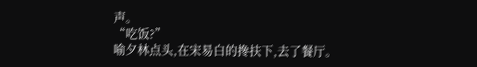声。
“吃饭?”
喻夕林点头,在宋易白的搀扶下,去了餐厅。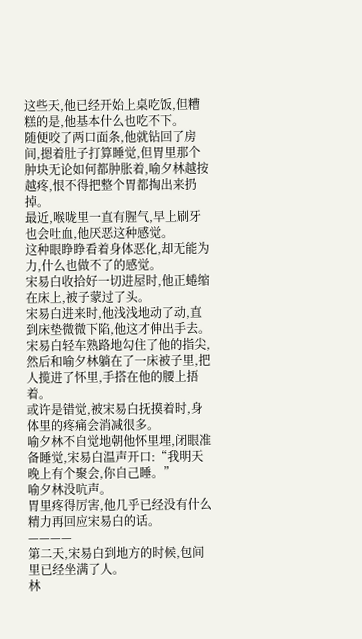这些天,他已经开始上桌吃饭,但糟糕的是,他基本什么也吃不下。
随便咬了两口面条,他就钻回了房间,摁着肚子打算睡觉,但胃里那个肿块无论如何都肿胀着,喻夕林越按越疼,恨不得把整个胃都掏出来扔掉。
最近,喉咙里一直有腥气,早上刷牙也会吐血,他厌恶这种感觉。
这种眼睁睁看着身体恶化,却无能为力,什么也做不了的感觉。
宋易白收拾好一切进屋时,他正蜷缩在床上,被子蒙过了头。
宋易白进来时,他浅浅地动了动,直到床垫微微下陷,他这才伸出手去。
宋易白轻车熟路地勾住了他的指尖,然后和喻夕林躺在了一床被子里,把人揽进了怀里,手搭在他的腰上捂着。
或许是错觉,被宋易白抚摸着时,身体里的疼痛会消减很多。
喻夕林不自觉地朝他怀里埋,闭眼准备睡觉,宋易白温声开口:“我明天晚上有个聚会,你自己睡。”
喻夕林没吭声。
胃里疼得厉害,他几乎已经没有什么精力再回应宋易白的话。
————
第二天,宋易白到地方的时候,包间里已经坐满了人。
林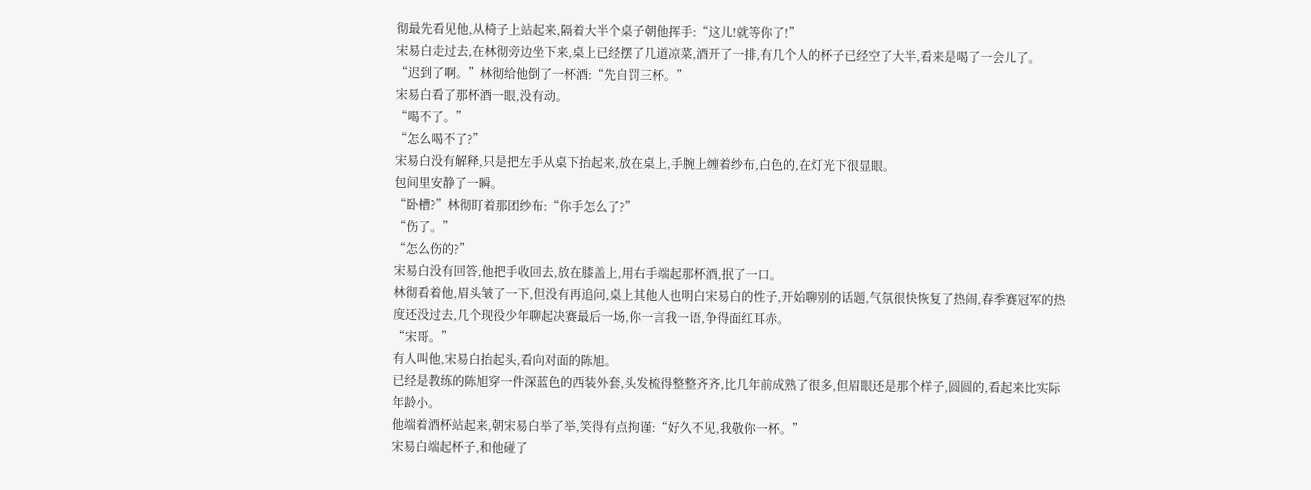彻最先看见他,从椅子上站起来,隔着大半个桌子朝他挥手:“这儿!就等你了!”
宋易白走过去,在林彻旁边坐下来,桌上已经摆了几道凉菜,酒开了一排,有几个人的杯子已经空了大半,看来是喝了一会儿了。
“迟到了啊。”林彻给他倒了一杯酒:“先自罚三杯。”
宋易白看了那杯酒一眼,没有动。
“喝不了。”
“怎么喝不了?”
宋易白没有解释,只是把左手从桌下抬起来,放在桌上,手腕上缠着纱布,白色的,在灯光下很显眼。
包间里安静了一瞬。
“卧槽?”林彻盯着那团纱布:“你手怎么了?”
“伤了。”
“怎么伤的?”
宋易白没有回答,他把手收回去,放在膝盖上,用右手端起那杯酒,抿了一口。
林彻看着他,眉头皱了一下,但没有再追问,桌上其他人也明白宋易白的性子,开始聊别的话题,气氛很快恢复了热闹,春季赛冠军的热度还没过去,几个现役少年聊起决赛最后一场,你一言我一语,争得面红耳赤。
“宋哥。”
有人叫他,宋易白抬起头,看向对面的陈旭。
已经是教练的陈旭穿一件深蓝色的西装外套,头发梳得整整齐齐,比几年前成熟了很多,但眉眼还是那个样子,圆圆的,看起来比实际年龄小。
他端着酒杯站起来,朝宋易白举了举,笑得有点拘谨:“好久不见,我敬你一杯。”
宋易白端起杯子,和他碰了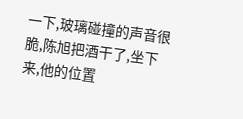一下,玻璃碰撞的声音很脆,陈旭把酒干了,坐下来,他的位置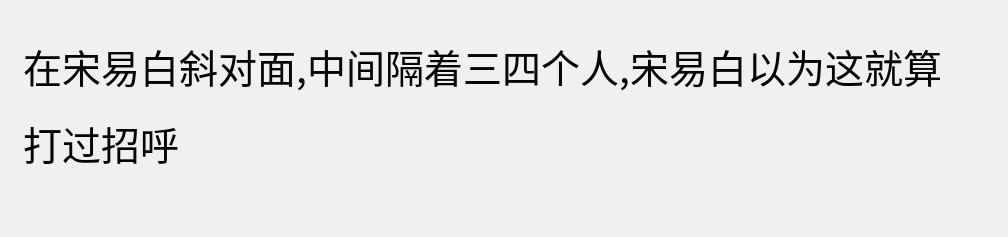在宋易白斜对面,中间隔着三四个人,宋易白以为这就算打过招呼